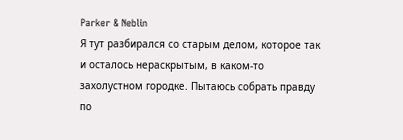Parker & Neblin
Я тут разбирался со старым делом, которое так и осталось нераскрытым, в каком-то захолустном городке. Пытаюсь собрать правду по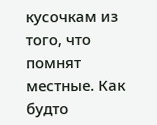кусочкам из того, что помнят местные. Как будто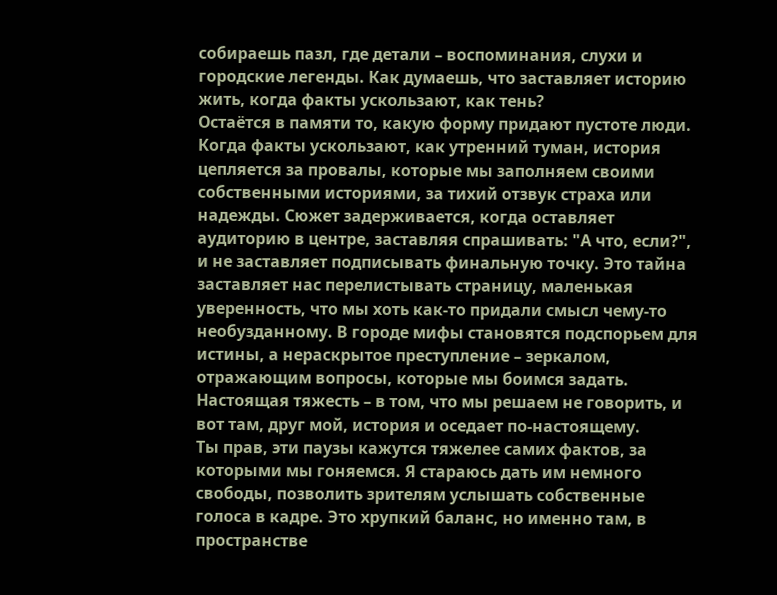собираешь пазл, где детали – воспоминания, слухи и городские легенды. Как думаешь, что заставляет историю жить, когда факты ускользают, как тень?
Остаётся в памяти то, какую форму придают пустоте люди. Когда факты ускользают, как утренний туман, история цепляется за провалы, которые мы заполняем своими собственными историями, за тихий отзвук страха или надежды. Сюжет задерживается, когда оставляет аудиторию в центре, заставляя спрашивать: "А что, если?", и не заставляет подписывать финальную точку. Это тайна заставляет нас перелистывать страницу, маленькая уверенность, что мы хоть как-то придали смысл чему-то необузданному. В городе мифы становятся подспорьем для истины, а нераскрытое преступление – зеркалом, отражающим вопросы, которые мы боимся задать. Настоящая тяжесть – в том, что мы решаем не говорить, и вот там, друг мой, история и оседает по-настоящему.
Ты прав, эти паузы кажутся тяжелее самих фактов, за которыми мы гоняемся. Я стараюсь дать им немного свободы, позволить зрителям услышать собственные голоса в кадре. Это хрупкий баланс, но именно там, в пространстве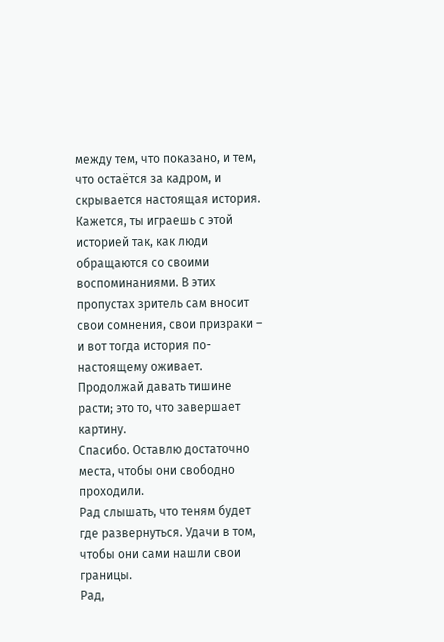между тем, что показано, и тем, что остаётся за кадром, и скрывается настоящая история.
Кажется, ты играешь с этой историей так, как люди обращаются со своими воспоминаниями. В этих пропустах зритель сам вносит свои сомнения, свои призраки – и вот тогда история по-настоящему оживает. Продолжай давать тишине расти; это то, что завершает картину.
Спасибо. Оставлю достаточно места, чтобы они свободно проходили.
Рад слышать, что теням будет где развернуться. Удачи в том, чтобы они сами нашли свои границы.
Рад,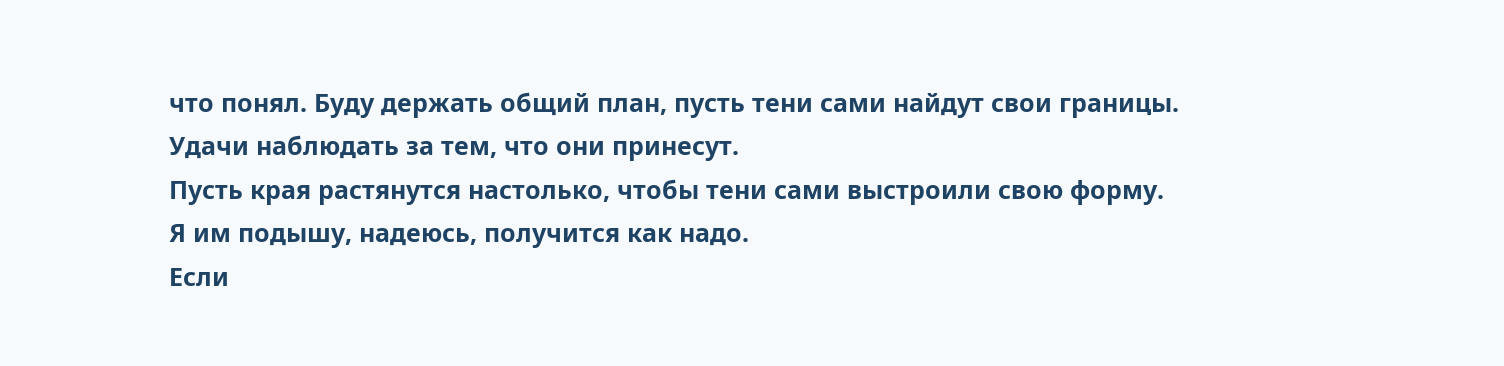что понял. Буду держать общий план, пусть тени сами найдут свои границы. Удачи наблюдать за тем, что они принесут.
Пусть края растянутся настолько, чтобы тени сами выстроили свою форму.
Я им подышу, надеюсь, получится как надо.
Если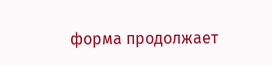форма продолжает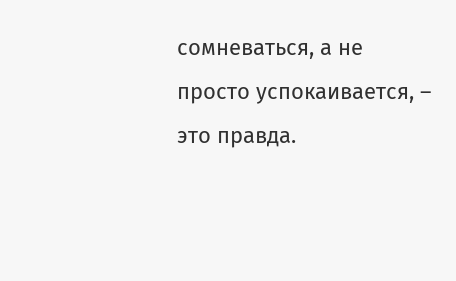сомневаться, а не просто успокаивается, – это правда.